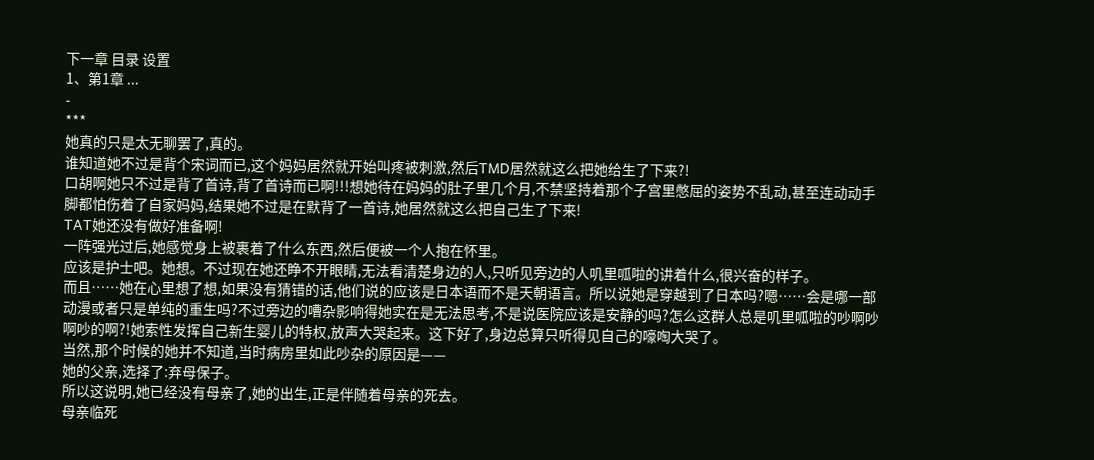下一章 目录 设置
1、第1章 ...
-
***
她真的只是太无聊罢了,真的。
谁知道她不过是背个宋词而已,这个妈妈居然就开始叫疼被刺激,然后TMD居然就这么把她给生了下来?!
口胡啊她只不过是背了首诗,背了首诗而已啊!!!想她待在妈妈的肚子里几个月,不禁坚持着那个子宫里憋屈的姿势不乱动,甚至连动动手脚都怕伤着了自家妈妈,结果她不过是在默背了一首诗,她居然就这么把自己生了下来!
TAT她还没有做好准备啊!
一阵强光过后,她感觉身上被裹着了什么东西,然后便被一个人抱在怀里。
应该是护士吧。她想。不过现在她还睁不开眼睛,无法看清楚身边的人,只听见旁边的人叽里呱啦的讲着什么,很兴奋的样子。
而且……她在心里想了想,如果没有猜错的话,他们说的应该是日本语而不是天朝语言。所以说她是穿越到了日本吗?嗯……会是哪一部动漫或者只是单纯的重生吗?不过旁边的嘈杂影响得她实在是无法思考,不是说医院应该是安静的吗?怎么这群人总是叽里呱啦的吵啊吵啊吵的啊?!她索性发挥自己新生婴儿的特权,放声大哭起来。这下好了,身边总算只听得见自己的嚎啕大哭了。
当然,那个时候的她并不知道,当时病房里如此吵杂的原因是——
她的父亲,选择了:弃母保子。
所以这说明,她已经没有母亲了,她的出生,正是伴随着母亲的死去。
母亲临死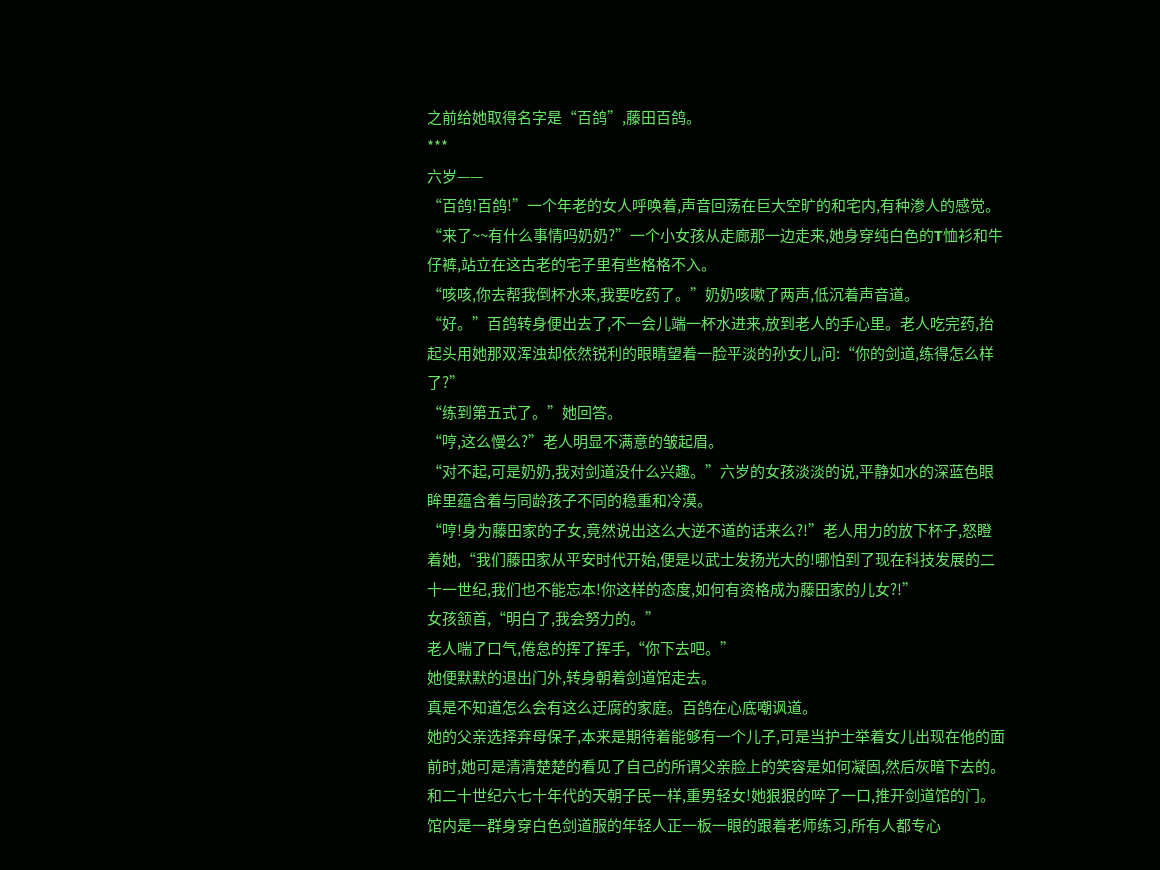之前给她取得名字是“百鸽”,藤田百鸽。
***
六岁——
“百鸽!百鸽!”一个年老的女人呼唤着,声音回荡在巨大空旷的和宅内,有种渗人的感觉。
“来了~~有什么事情吗奶奶?”一个小女孩从走廊那一边走来,她身穿纯白色的T恤衫和牛仔裤,站立在这古老的宅子里有些格格不入。
“咳咳,你去帮我倒杯水来,我要吃药了。”奶奶咳嗽了两声,低沉着声音道。
“好。”百鸽转身便出去了,不一会儿端一杯水进来,放到老人的手心里。老人吃完药,抬起头用她那双浑浊却依然锐利的眼睛望着一脸平淡的孙女儿,问:“你的剑道,练得怎么样了?”
“练到第五式了。”她回答。
“哼,这么慢么?”老人明显不满意的皱起眉。
“对不起,可是奶奶,我对剑道没什么兴趣。”六岁的女孩淡淡的说,平静如水的深蓝色眼眸里蕴含着与同龄孩子不同的稳重和冷漠。
“哼!身为藤田家的子女,竟然说出这么大逆不道的话来么?!”老人用力的放下杯子,怒瞪着她,“我们藤田家从平安时代开始,便是以武士发扬光大的!哪怕到了现在科技发展的二十一世纪,我们也不能忘本!你这样的态度,如何有资格成为藤田家的儿女?!”
女孩颔首,“明白了,我会努力的。”
老人喘了口气,倦怠的挥了挥手,“你下去吧。”
她便默默的退出门外,转身朝着剑道馆走去。
真是不知道怎么会有这么迂腐的家庭。百鸽在心底嘲讽道。
她的父亲选择弃母保子,本来是期待着能够有一个儿子,可是当护士举着女儿出现在他的面前时,她可是清清楚楚的看见了自己的所谓父亲脸上的笑容是如何凝固,然后灰暗下去的。
和二十世纪六七十年代的天朝子民一样,重男轻女!她狠狠的啐了一口,推开剑道馆的门。
馆内是一群身穿白色剑道服的年轻人正一板一眼的跟着老师练习,所有人都专心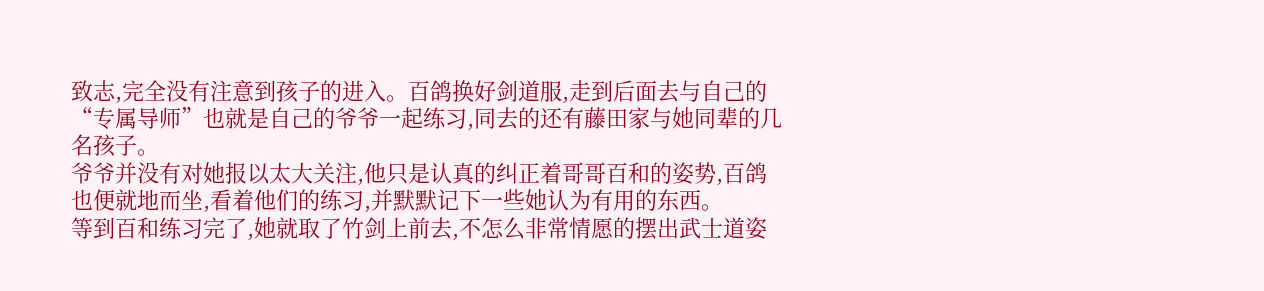致志,完全没有注意到孩子的进入。百鸽换好剑道服,走到后面去与自己的“专属导师”也就是自己的爷爷一起练习,同去的还有藤田家与她同辈的几名孩子。
爷爷并没有对她报以太大关注,他只是认真的纠正着哥哥百和的姿势,百鸽也便就地而坐,看着他们的练习,并默默记下一些她认为有用的东西。
等到百和练习完了,她就取了竹剑上前去,不怎么非常情愿的摆出武士道姿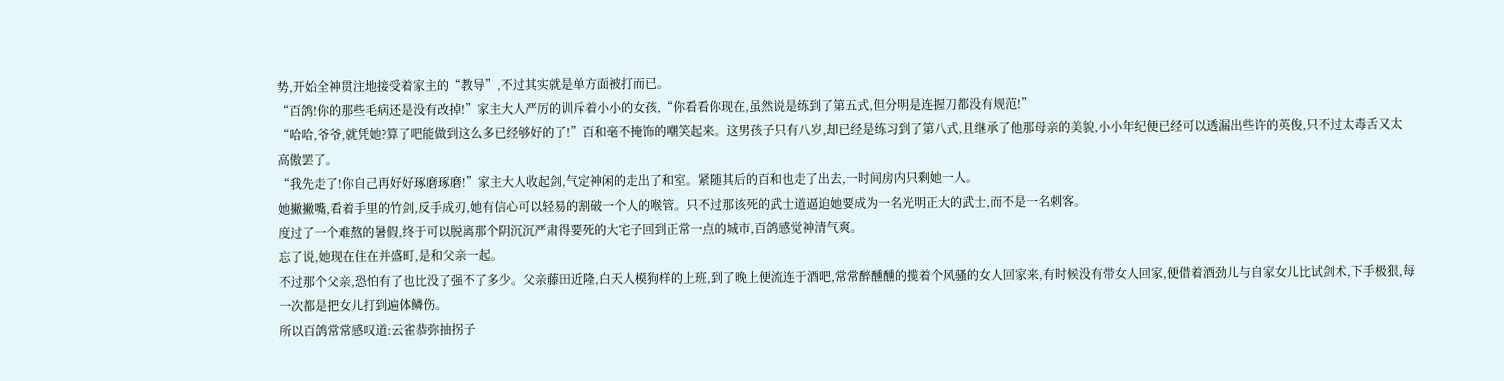势,开始全神贯注地接受着家主的“教导”,不过其实就是单方面被打而已。
“百鸽!你的那些毛病还是没有改掉!”家主大人严厉的训斥着小小的女孩,“你看看你现在,虽然说是练到了第五式,但分明是连握刀都没有规范!”
“哈哈,爷爷,就凭她?算了吧能做到这么多已经够好的了!”百和毫不掩饰的嘲笑起来。这男孩子只有八岁,却已经是练习到了第八式,且继承了他那母亲的美貌,小小年纪便已经可以透漏出些许的英俊,只不过太毒舌又太高傲罢了。
“我先走了!你自己再好好琢磨琢磨!”家主大人收起剑,气定神闲的走出了和室。紧随其后的百和也走了出去,一时间房内只剩她一人。
她撇撇嘴,看着手里的竹剑,反手成刃,她有信心可以轻易的割破一个人的喉管。只不过那该死的武士道逼迫她要成为一名光明正大的武士,而不是一名刺客。
度过了一个难熬的暑假,终于可以脱离那个阴沉沉严肃得要死的大宅子回到正常一点的城市,百鸽感觉神清气爽。
忘了说,她现在住在并盛町,是和父亲一起。
不过那个父亲,恐怕有了也比没了强不了多少。父亲藤田近隆,白天人模狗样的上班,到了晚上便流连于酒吧,常常醉醺醺的揽着个风骚的女人回家来,有时候没有带女人回家,便借着酒劲儿与自家女儿比试剑术,下手极狠,每一次都是把女儿打到遍体鳞伤。
所以百鸽常常感叹道:云雀恭弥抽拐子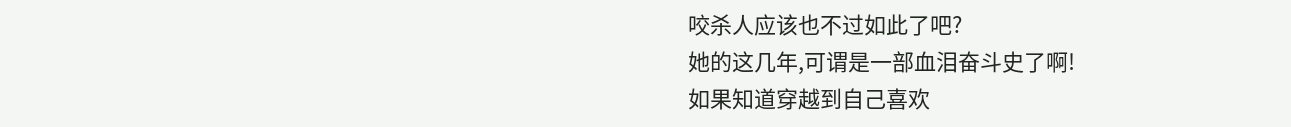咬杀人应该也不过如此了吧?
她的这几年,可谓是一部血泪奋斗史了啊!
如果知道穿越到自己喜欢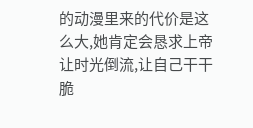的动漫里来的代价是这么大,她肯定会恳求上帝让时光倒流,让自己干干脆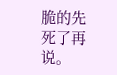脆的先死了再说。